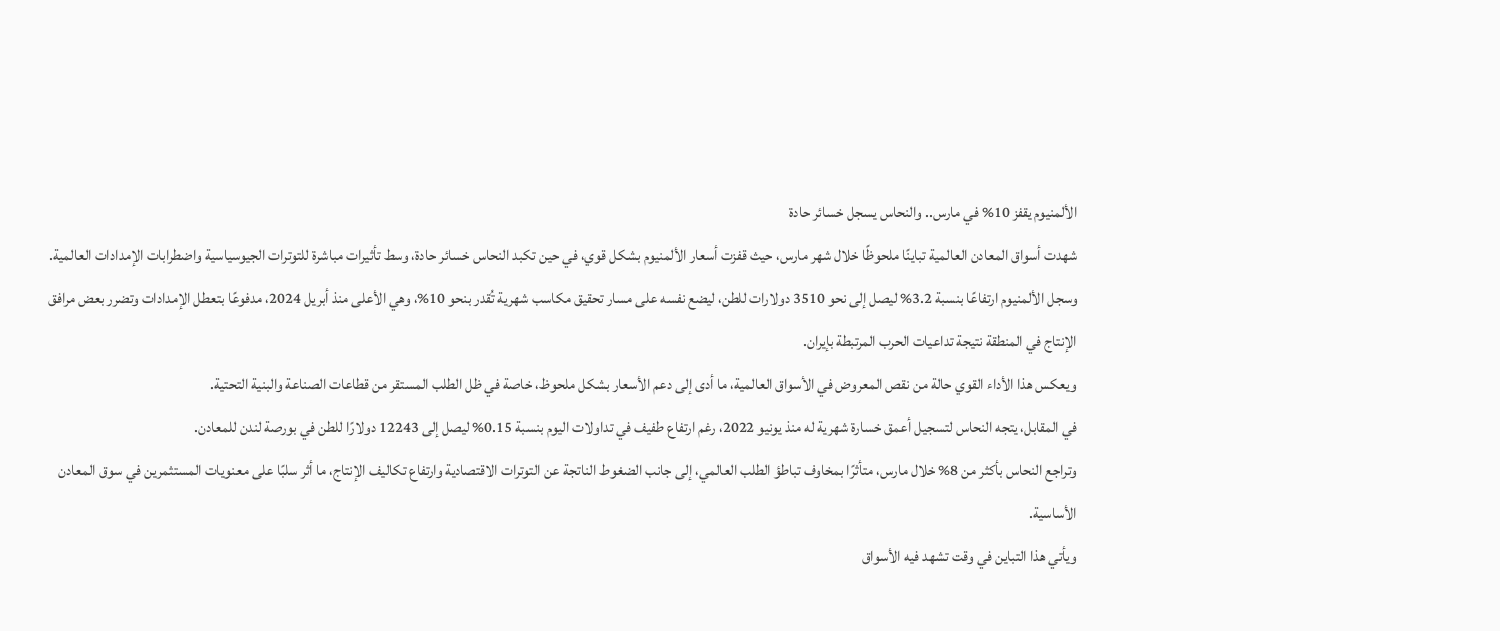الألمنيوم يقفز 10% في مارس.. والنحاس يسجل خسائر حادة
شهدت أسواق المعادن العالمية تباينًا ملحوظًا خلال شهر مارس، حيث قفزت أسعار الألمنيوم بشكل قوي، في حين تكبد النحاس خسائر حادة، وسط تأثيرات مباشرة للتوترات الجيوسياسية واضطرابات الإمدادات العالمية.
وسجل الألمنيوم ارتفاعًا بنسبة 3.2% ليصل إلى نحو 3510 دولارات للطن، ليضع نفسه على مسار تحقيق مكاسب شهرية تُقدر بنحو 10%، وهي الأعلى منذ أبريل 2024، مدفوعًا بتعطل الإمدادات وتضرر بعض مرافق الإنتاج في المنطقة نتيجة تداعيات الحرب المرتبطة بإيران.
ويعكس هذا الأداء القوي حالة من نقص المعروض في الأسواق العالمية، ما أدى إلى دعم الأسعار بشكل ملحوظ، خاصة في ظل الطلب المستقر من قطاعات الصناعة والبنية التحتية.
في المقابل، يتجه النحاس لتسجيل أعمق خسارة شهرية له منذ يونيو 2022، رغم ارتفاع طفيف في تداولات اليوم بنسبة 0.15% ليصل إلى 12243 دولارًا للطن في بورصة لندن للمعادن.
وتراجع النحاس بأكثر من 8% خلال مارس، متأثرًا بمخاوف تباطؤ الطلب العالمي، إلى جانب الضغوط الناتجة عن التوترات الاقتصادية وارتفاع تكاليف الإنتاج، ما أثر سلبًا على معنويات المستثمرين في سوق المعادن الأساسية.
ويأتي هذا التباين في وقت تشهد فيه الأسواق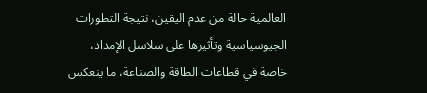العالمية حالة من عدم اليقين، نتيجة التطورات الجيوسياسية وتأثيرها على سلاسل الإمداد، خاصة في قطاعات الطاقة والصناعة، ما ينعكس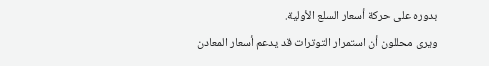بدوره على حركة أسعار السلع الأولية.
ويرى محللون أن استمرار التوترات قد يدعم أسعار المعادن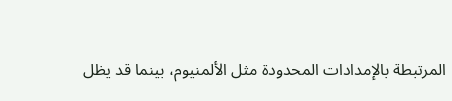المرتبطة بالإمدادات المحدودة مثل الألمنيوم، بينما قد يظل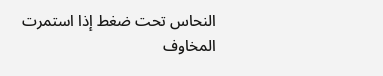النحاس تحت ضغط إذا استمرت المخاوف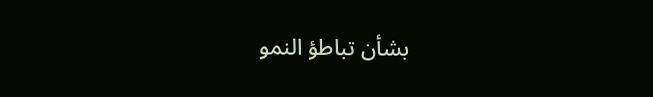بشأن تباطؤ النمو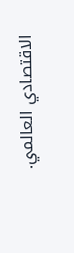الاقتصادي العالمي.